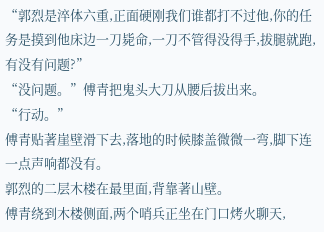“郭烈是淬体六重,正面硬刚我们谁都打不过他,你的任务是摸到他床边一刀毙命,一刀不管得没得手,拔腿就跑,有没有问题?”
“没问题。”傅青把鬼头大刀从腰后拔出来。
“行动。”
傅青贴著崖壁滑下去,落地的时候膝盖微微一弯,脚下连一点声响都没有。
郭烈的二层木楼在最里面,背靠著山壁。
傅青绕到木楼侧面,两个哨兵正坐在门口烤火聊天,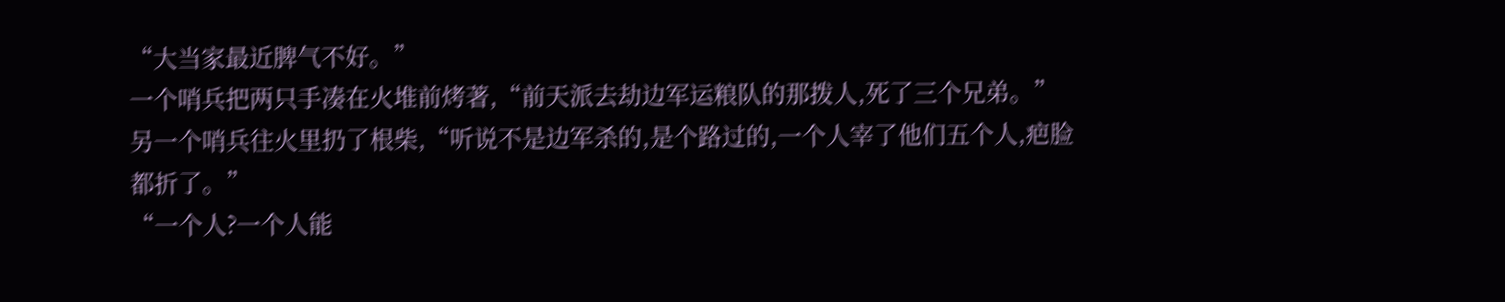“大当家最近脾气不好。”
一个哨兵把两只手凑在火堆前烤著,“前天派去劫边军运粮队的那拨人,死了三个兄弟。”
另一个哨兵往火里扔了根柴,“听说不是边军杀的,是个路过的,一个人宰了他们五个人,疤脸都折了。”
“一个人?一个人能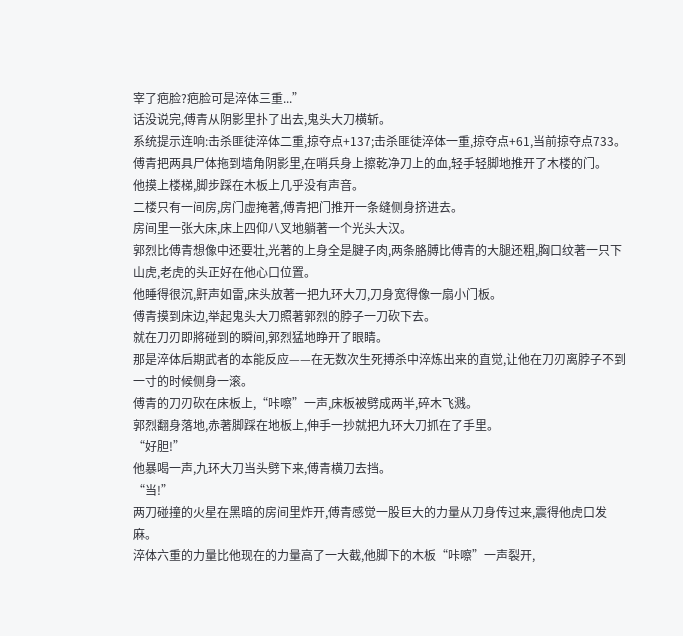宰了疤脸?疤脸可是淬体三重...”
话没说完,傅青从阴影里扑了出去,鬼头大刀横斩。
系统提示连响:击杀匪徒淬体二重,掠夺点+137;击杀匪徒淬体一重,掠夺点+61,当前掠夺点733。
傅青把两具尸体拖到墙角阴影里,在哨兵身上擦乾净刀上的血,轻手轻脚地推开了木楼的门。
他摸上楼梯,脚步踩在木板上几乎没有声音。
二楼只有一间房,房门虚掩著,傅青把门推开一条缝侧身挤进去。
房间里一张大床,床上四仰八叉地躺著一个光头大汉。
郭烈比傅青想像中还要壮,光著的上身全是腱子肉,两条胳膊比傅青的大腿还粗,胸口纹著一只下山虎,老虎的头正好在他心口位置。
他睡得很沉,鼾声如雷,床头放著一把九环大刀,刀身宽得像一扇小门板。
傅青摸到床边,举起鬼头大刀照著郭烈的脖子一刀砍下去。
就在刀刃即將碰到的瞬间,郭烈猛地睁开了眼睛。
那是淬体后期武者的本能反应——在无数次生死搏杀中淬炼出来的直觉,让他在刀刃离脖子不到一寸的时候侧身一滚。
傅青的刀刃砍在床板上,“咔嚓”一声,床板被劈成两半,碎木飞溅。
郭烈翻身落地,赤著脚踩在地板上,伸手一抄就把九环大刀抓在了手里。
“好胆!”
他暴喝一声,九环大刀当头劈下来,傅青横刀去挡。
“当!”
两刀碰撞的火星在黑暗的房间里炸开,傅青感觉一股巨大的力量从刀身传过来,震得他虎口发麻。
淬体六重的力量比他现在的力量高了一大截,他脚下的木板“咔嚓”一声裂开,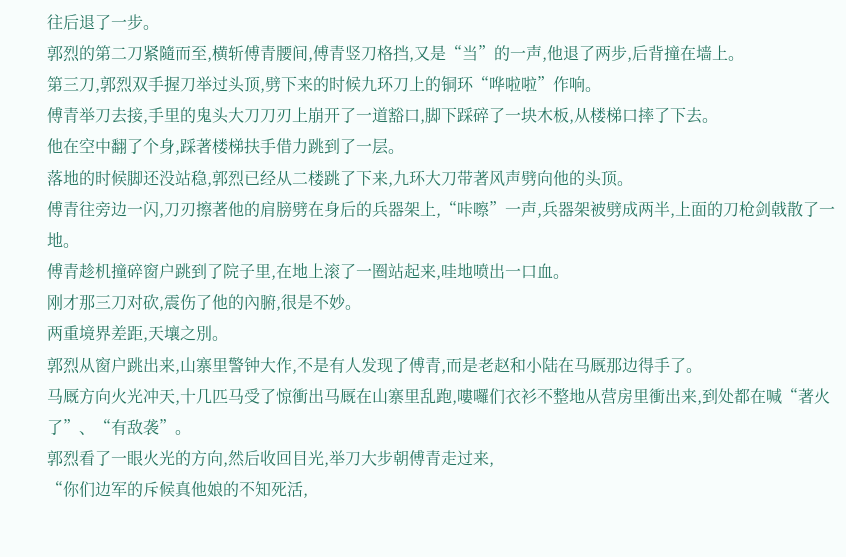往后退了一步。
郭烈的第二刀紧隨而至,横斩傅青腰间,傅青竖刀格挡,又是“当”的一声,他退了两步,后背撞在墙上。
第三刀,郭烈双手握刀举过头顶,劈下来的时候九环刀上的铜环“哗啦啦”作响。
傅青举刀去接,手里的鬼头大刀刀刃上崩开了一道豁口,脚下踩碎了一块木板,从楼梯口摔了下去。
他在空中翻了个身,踩著楼梯扶手借力跳到了一层。
落地的时候脚还没站稳,郭烈已经从二楼跳了下来,九环大刀带著风声劈向他的头顶。
傅青往旁边一闪,刀刃擦著他的肩膀劈在身后的兵器架上,“咔嚓”一声,兵器架被劈成两半,上面的刀枪剑戟散了一地。
傅青趁机撞碎窗户跳到了院子里,在地上滚了一圈站起来,哇地喷出一口血。
刚才那三刀对砍,震伤了他的內腑,很是不妙。
两重境界差距,天壤之別。
郭烈从窗户跳出来,山寨里警钟大作,不是有人发现了傅青,而是老赵和小陆在马厩那边得手了。
马厩方向火光冲天,十几匹马受了惊衝出马厩在山寨里乱跑,嘍囉们衣衫不整地从营房里衝出来,到处都在喊“著火了”、“有敌袭”。
郭烈看了一眼火光的方向,然后收回目光,举刀大步朝傅青走过来,
“你们边军的斥候真他娘的不知死活,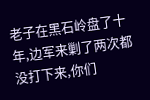老子在黑石岭盘了十年,边军来剿了两次都没打下来,你们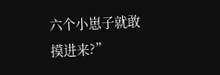六个小崽子就敢摸进来?”